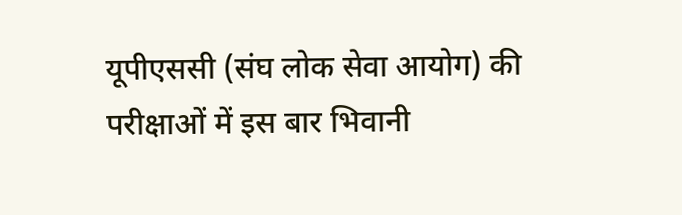यूपीएससी (संघ लोक सेवा आयोग) की परीक्षाओं में इस बार भिवानी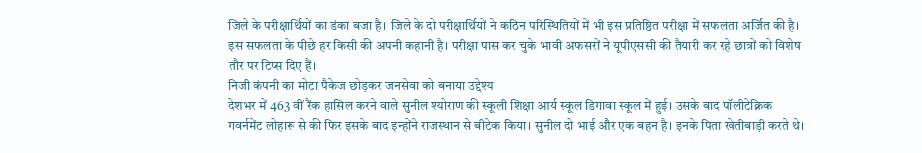जिले के परीक्षार्थियों का डंका बजा है। जिले के दो परीक्षार्थियों ने कठिन परिस्थितियों में भी इस प्रतिष्ठित परीक्षा में सफलता अर्जित की है। इस सफलता के पीछे हर किसी की अपनी कहानी है। परीक्षा पास कर चुके भावी अफसरों ने यूपीएससी की तैयारी कर रहे छात्रों को विशेष तौर पर टिप्स दिए हैं।
निजी कंपनी का मोटा पैकेज छोड़कर जनसेवा को बनाया उद्देश्य
देशभर में 463 वीं रैंक हासिल करने वाले सुनील श्योराण की स्कूली शिक्षा आर्य स्कूल डिगावा स्कूल में हुई। उसके बाद पॉलीटेक्निक गवर्नमेंट लोहारू से की फिर इसके बाद इन्होंने राजस्थान से बीटेक किया। सुनील दो भाई और एक बहन है। इनके पिता खेतीबाड़ी करते थे।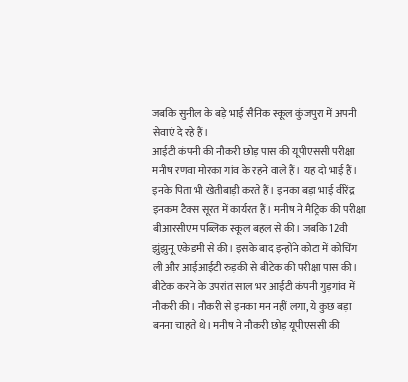जबकि सुनील के बड़े भाई सैनिक स्कूल कुंजपुरा में अपनी सेवाएं दे रहे हैं।
आईटी कंपनी की नौकरी छोड़ पास की यूपीएससी परीक्षा
मनीष रणवा मोरका गांव के रहने वाले हैं। यह दो भाई हैं। इनके पिता भी खेतीबाड़ी करते हैं। इनका बड़ा भाई वीरेंद्र इनकम टैक्स सूरत में कार्यरत हैं। मनीष ने मैट्रिक की परीक्षा बीआरसीएम पब्लिक स्कूल बहल से की। जबकि 12वी झुंझुनू एकेडमी से की। इसके बाद इन्होंने कोटा में कोचिंग ली और आईआईटी रुड़की से बीटेक की परीक्षा पास की।
बीटेक करने के उपरांत साल भर आईटी कंपनी गुड़गांव में नौकरी की। नौकरी से इनका मन नहीं लगा, ये कुछ बड़ा बनना चाहते थे। मनीष ने नौकरी छोड़ यूपीएससी की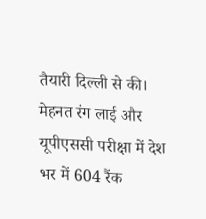तैयारी दिल्ली से की। मेहनत रंग लाई और यूपीएससी परीक्षा में देश भर में 604 रैंक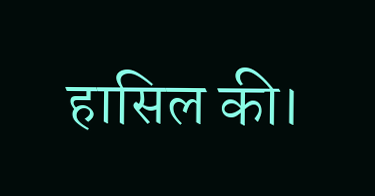हासिल की।